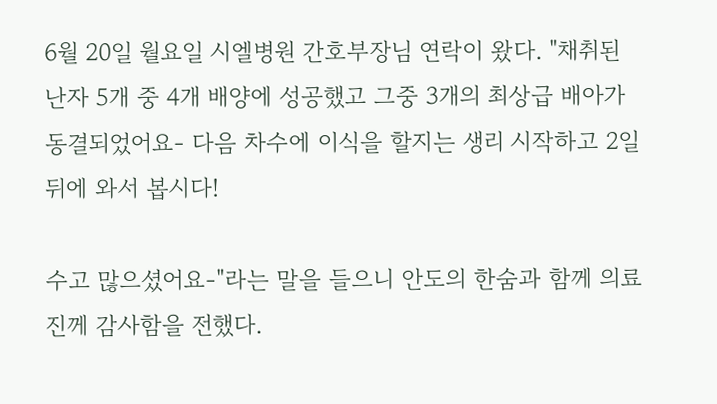6월 20일 월요일 시엘병원 간호부장님 연락이 왔다. "채취된 난자 5개 중 4개 배양에 성공했고 그중 3개의 최상급 배아가 동결되었어요- 다음 차수에 이식을 할지는 생리 시작하고 2일 뒤에 와서 봅시다!

수고 많으셨어요-"라는 말을 들으니 안도의 한숨과 함께 의료진께 감사함을 전했다.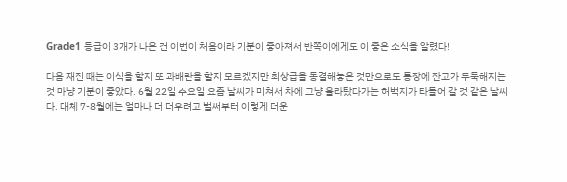Grade1 등급이 3개가 나온 건 이번이 처음이라 기분이 좋아져서 반쪽이에게도 이 좋은 소식을 알렸다!

다음 재진 때는 이식을 할지 또 과배란을 할지 모르겠지만 최상급을 동결해놓은 것만으로도 통장에 잔고가 두둑해지는 것 마냥 기분이 좋았다. 6월 22일 수요일 요즘 날씨가 미쳐서 차에 그냥 올라탔다가는 허벅지가 타들어 갈 것 같은 날씨다. 대체 7-8월에는 얼마나 더 더우려고 벌써부터 이렇게 더운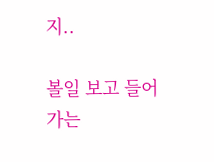지..

볼일 보고 들어가는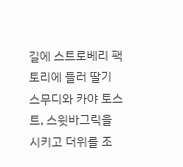길에 스트로베리 팩토리에 들러 딸기 스무디와 카야 토스트, 스윗바그릭을 시키고 더위를 조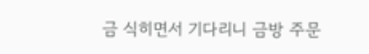금 식히면서 기다리니 금방 주문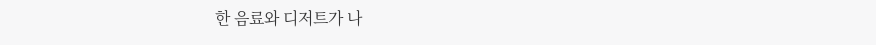한 음료와 디저트가 나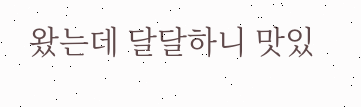왔는데 달달하니 맛있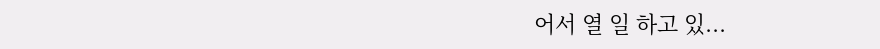어서 열 일 하고 있...